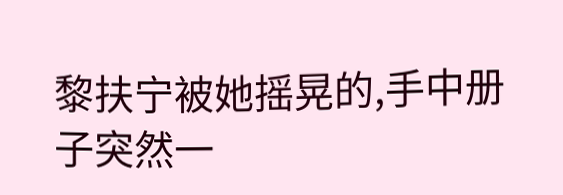黎扶宁被她摇晃的,手中册子突然一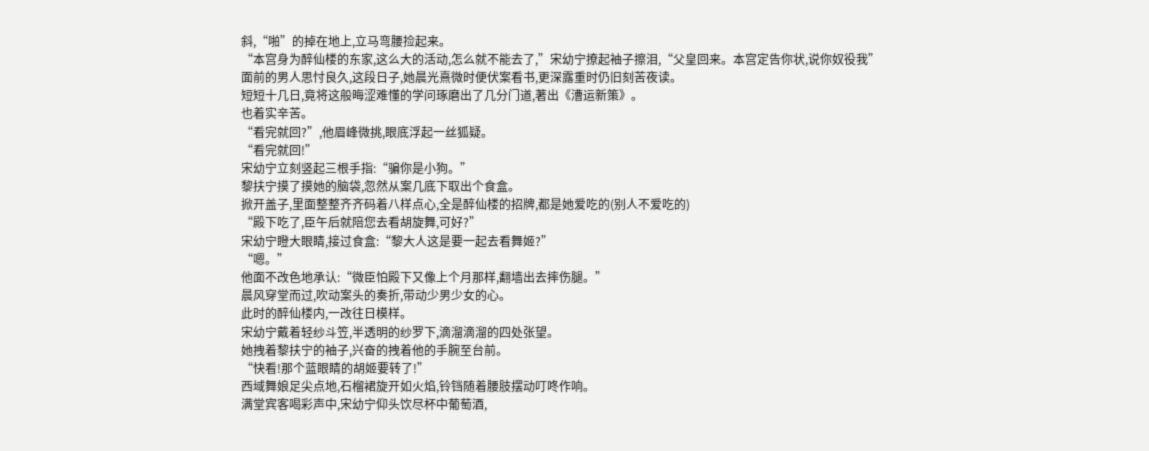斜,“啪”的掉在地上,立马弯腰捡起来。
“本宫身为醉仙楼的东家,这么大的活动,怎么就不能去了,”宋幼宁撩起袖子擦泪,“父皇回来。本宫定告你状,说你奴役我”
面前的男人思忖良久,这段日子,她晨光熹微时便伏案看书,更深露重时仍旧刻苦夜读。
短短十几日,竟将这般晦涩难懂的学问琢磨出了几分门道,著出《漕运新策》。
也着实辛苦。
“看完就回?”,他眉峰微挑,眼底浮起一丝狐疑。
“看完就回!”
宋幼宁立刻竖起三根手指:“骗你是小狗。”
黎扶宁摸了摸她的脑袋,忽然从案几底下取出个食盒。
掀开盖子,里面整整齐齐码着八样点心,全是醉仙楼的招牌,都是她爱吃的(别人不爱吃的)
“殿下吃了,臣午后就陪您去看胡旋舞,可好?”
宋幼宁瞪大眼睛,接过食盒:“黎大人这是要一起去看舞姬?”
“嗯。”
他面不改色地承认:“微臣怕殿下又像上个月那样,翻墙出去摔伤腿。”
晨风穿堂而过,吹动案头的奏折,带动少男少女的心。
此时的醉仙楼内,一改往日模样。
宋幼宁戴着轻纱斗笠,半透明的纱罗下,滴溜滴溜的四处张望。
她拽着黎扶宁的袖子,兴奋的拽着他的手腕至台前。
“快看!那个蓝眼睛的胡姬要转了!”
西域舞娘足尖点地,石榴裙旋开如火焰,铃铛随着腰肢摆动叮咚作响。
满堂宾客喝彩声中,宋幼宁仰头饮尽杯中葡萄酒,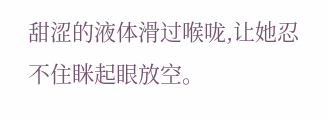甜涩的液体滑过喉咙,让她忍不住眯起眼放空。